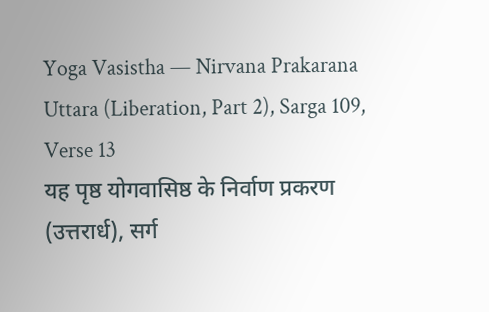Yoga Vasistha — Nirvana Prakarana Uttara (Liberation, Part 2), Sarga 109, Verse 13
यह पृष्ठ योगवासिष्ठ के निर्वाण प्रकरण (उत्तरार्ध), सर्ग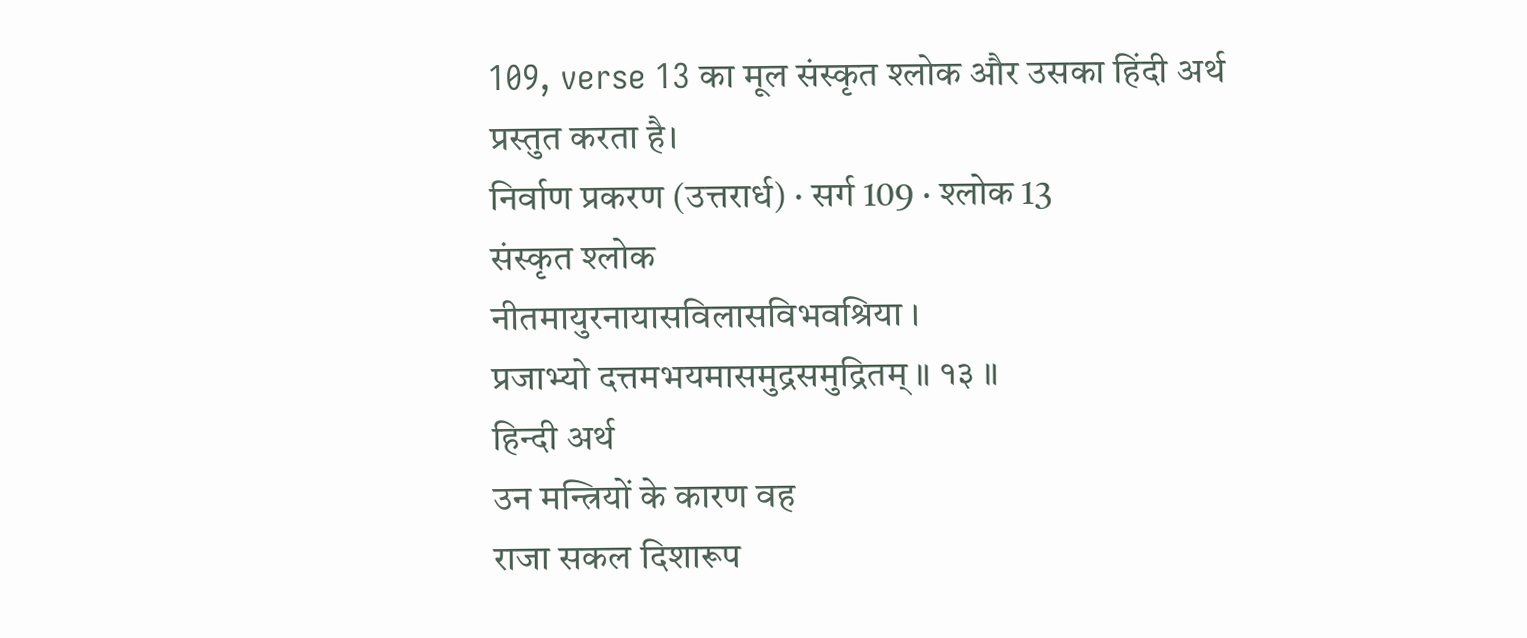109, verse 13 का मूल संस्कृत श्लोक और उसका हिंदी अर्थ प्रस्तुत करता है।
निर्वाण प्रकरण (उत्तरार्ध) · सर्ग 109 · श्लोक 13
संस्कृत श्लोक
नीतमायुरनायासविलासविभवश्रिया ।
प्रजाभ्यो दत्तमभयमासमुद्रसमुद्रितम् ॥ १३ ॥
हिन्दी अर्थ
उन मन्त्रियों के कारण वह
राजा सकल दिशारूप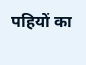पहियों का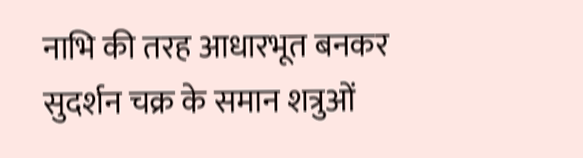नाभि की तरह आधारभूत बनकर सुदर्शन चक्र के समान शत्रुओं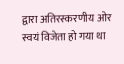द्वारा अतिरस्करणीय ओर स्वयं विजेता हो गया था